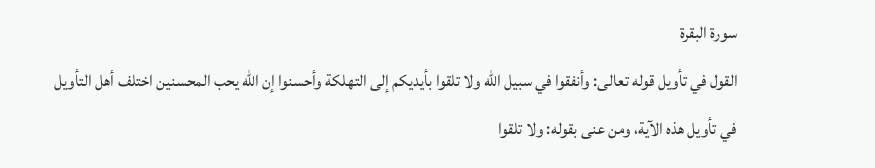سورة البقرة
القول في تأويل قوله تعالى: وأنفقوا في سبيل الله ولا تلقوا بأيديكم إلى التهلكة وأحسنوا إن الله يحب المحسنين اختلف أهل التأويل في تأويل هذه الآية، ومن عنى بقوله: ولا تلقوا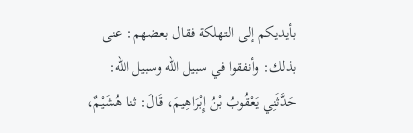بأيديكم إلى التهلكة فقال بعضهم: عنى بذلك: وأنفقوا في سبيل الله وسبيل الله:
حَدَّثَنِي يَعْقُوبُ بْنُ إِبْرَاهِيمَ، قَالَ: ثنا هُشَيْمٌ،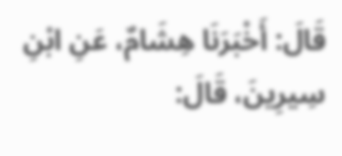قَالَ: أَخْبَرَنَا هِشَامٌ، عَنِ ابْنِ سِيرِينَ، قَالَ: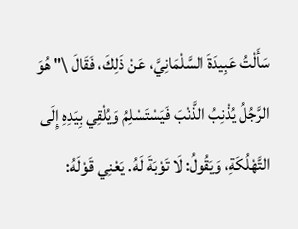سَأَلْتُ عَبِيدَةَ السَّلْمَانِيَّ، عَنْ ذَلِكَ، فَقَالَ \" هُوَ الرَّجُلُ يُذْنِبُ الذَّنْبَ فَيَسْتَسْلِمُ وَيُلْقِي بِيَدِهِ إِلَى التَّهْلُكَةِ، وَيَقُولُ: لَا تَوْبَةَ لَهُ. يَعْنِي قَوْلَهُ: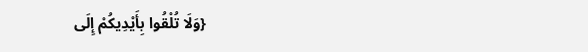{وَلَا تُلْقُوا بِأَيْدِيكُمْ إِلَى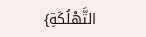التَّهْلُكَةِ}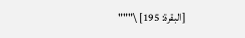[البقرة: 195] \"""